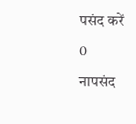पसंद करें
0
नापसंद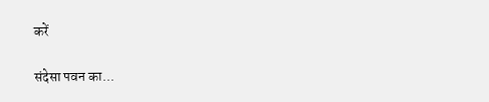करें

संदेसा पवन का...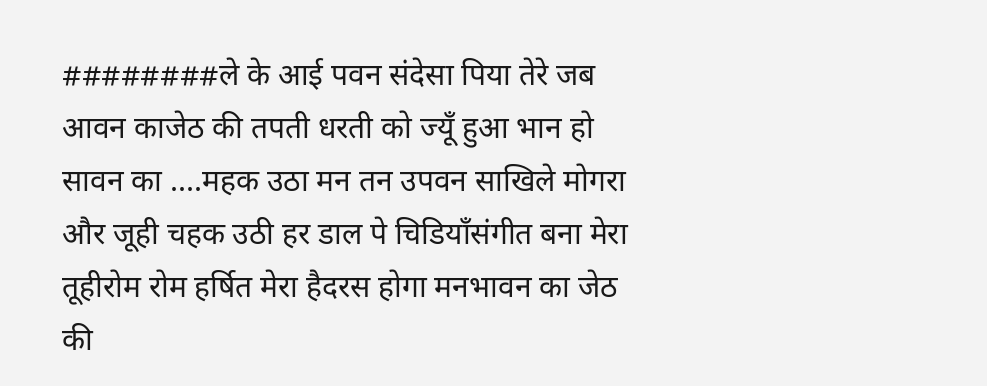########ले के आई पवन संदेसा पिया तेरे जब आवन काजेठ की तपती धरती को ज्यूँ हुआ भान हो सावन का ....महक उठा मन तन उपवन साखिले मोगरा और जूही चहक उठी हर डाल पे चिडियाँसंगीत बना मेरा तूहीरोम रोम हर्षित मेरा हैदरस होगा मनभावन का जेठ की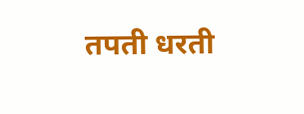तपती धरती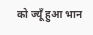को ज्यूँ हुआ भान